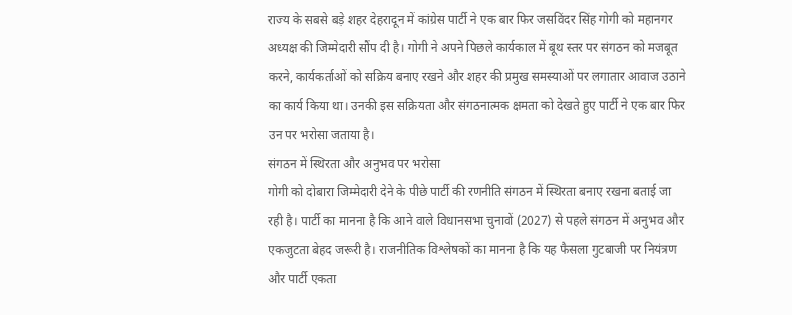राज्य के सबसे बड़े शहर देहरादून में कांग्रेस पार्टी ने एक बार फिर जसविंदर सिंह गोगी को महानगर अध्यक्ष की जिम्मेदारी सौंप दी है। गोगी ने अपने पिछले कार्यकाल में बूथ स्तर पर संगठन को मजबूत करने, कार्यकर्ताओं को सक्रिय बनाए रखने और शहर की प्रमुख समस्याओं पर लगातार आवाज उठाने का कार्य किया था। उनकी इस सक्रियता और संगठनात्मक क्षमता को देखते हुए पार्टी ने एक बार फिर उन पर भरोसा जताया है।
संगठन में स्थिरता और अनुभव पर भरोसा
गोगी को दोबारा जिम्मेदारी देने के पीछे पार्टी की रणनीति संगठन में स्थिरता बनाए रखना बताई जा रही है। पार्टी का मानना है कि आने वाले विधानसभा चुनावों (2027) से पहले संगठन में अनुभव और एकजुटता बेहद जरूरी है। राजनीतिक विश्लेषकों का मानना है कि यह फैसला गुटबाजी पर नियंत्रण और पार्टी एकता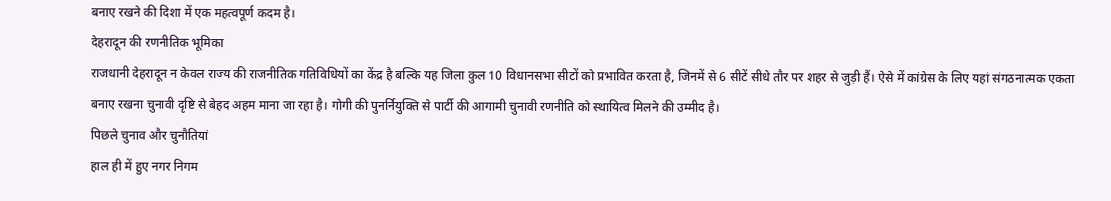बनाए रखने की दिशा में एक महत्वपूर्ण कदम है।
देहरादून की रणनीतिक भूमिका
राजधानी देहरादून न केवल राज्य की राजनीतिक गतिविधियों का केंद्र है बल्कि यह जिला कुल 10 विधानसभा सीटों को प्रभावित करता है, जिनमें से 6 सीटें सीधे तौर पर शहर से जुड़ी हैं। ऐसे में कांग्रेस के लिए यहां संगठनात्मक एकता बनाए रखना चुनावी दृष्टि से बेहद अहम माना जा रहा है। गोगी की पुनर्नियुक्ति से पार्टी की आगामी चुनावी रणनीति को स्थायित्व मिलने की उम्मीद है।
पिछले चुनाव और चुनौतियां
हाल ही में हुए नगर निगम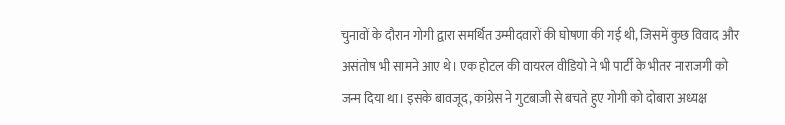चुनावों के दौरान गोगी द्वारा समर्थित उम्मीदवारों की घोषणा की गई थी, जिसमें कुछ विवाद और असंतोष भी सामने आए थे। एक होटल की वायरल वीडियो ने भी पार्टी के भीतर नाराजगी को जन्म दिया था। इसके बावजूद, कांग्रेस ने गुटबाजी से बचते हुए गोगी को दोबारा अध्यक्ष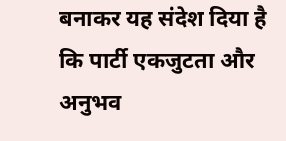बनाकर यह संदेश दिया है कि पार्टी एकजुटता और अनुभव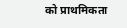को प्राथमिकता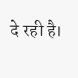दे रही है।